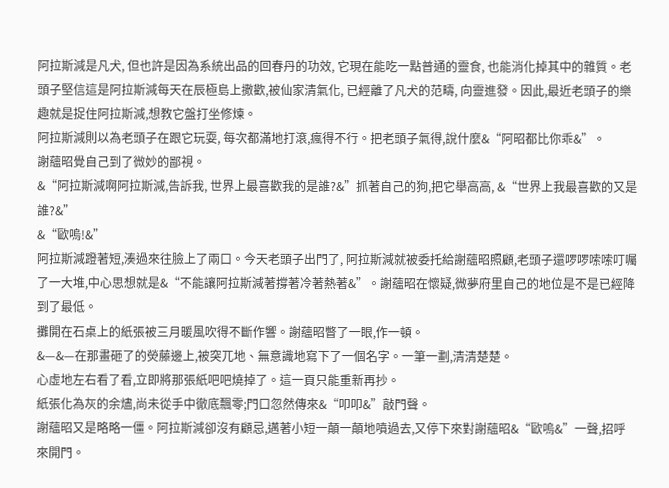阿拉斯減是凡犬, 但也許是因為系統出品的回春丹的功效, 它現在能吃一點普通的靈食, 也能消化掉其中的雜質。老頭子堅信這是阿拉斯減每天在辰極島上撒歡,被仙家清氣化, 已經離了凡犬的范疇, 向靈進發。因此,最近老頭子的樂趣就是捉住阿拉斯減,想教它盤打坐修煉。
阿拉斯減則以為老頭子在跟它玩耍, 每次都滿地打滾,瘋得不行。把老頭子氣得,說什麼&“阿昭都比你乖&”。
謝蘊昭覺自己到了微妙的鄙視。
&“阿拉斯減啊阿拉斯減,告訴我, 世界上最喜歡我的是誰?&”抓著自己的狗,把它舉高高, &“世界上我最喜歡的又是誰?&”
&“歐嗚!&”
阿拉斯減蹬著短,湊過來往臉上了兩口。今天老頭子出門了, 阿拉斯減就被委托給謝蘊昭照顧,老頭子還啰啰嗦嗦叮囑了一大堆,中心思想就是&“不能讓阿拉斯減著撐著冷著熱著&”。謝蘊昭在懷疑,微夢府里自己的地位是不是已經降到了最低。
攤開在石桌上的紙張被三月暖風吹得不斷作響。謝蘊昭瞥了一眼,作一頓。
&—&—在那畫砸了的熒藤邊上,被突兀地、無意識地寫下了一個名字。一筆一劃,清清楚楚。
心虛地左右看了看,立即將那張紙吧吧燒掉了。這一頁只能重新再抄。
紙張化為灰的余燼,尚未從手中徹底飄零;門口忽然傳來&“叩叩&”敲門聲。
謝蘊昭又是略略一僵。阿拉斯減卻沒有顧忌,邁著小短一顛一顛地噴過去,又停下來對謝蘊昭&“歐嗚&”一聲,招呼來開門。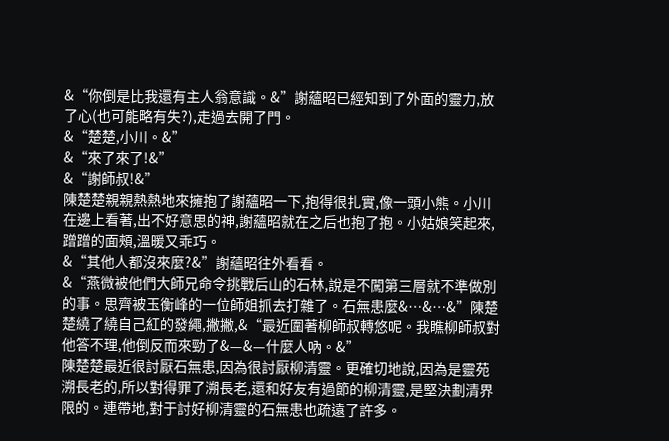&“你倒是比我還有主人翁意識。&”謝蘊昭已經知到了外面的靈力,放了心(也可能略有失?),走過去開了門。
&“楚楚,小川。&”
&“來了來了!&”
&“謝師叔!&”
陳楚楚親親熱熱地來擁抱了謝蘊昭一下,抱得很扎實,像一頭小熊。小川在邊上看著,出不好意思的神,謝蘊昭就在之后也抱了抱。小姑娘笑起來,蹭蹭的面頰,溫暖又乖巧。
&“其他人都沒來麼?&”謝蘊昭往外看看。
&“燕微被他們大師兄命令挑戰后山的石林,說是不闖第三層就不準做別的事。思齊被玉衡峰的一位師姐抓去打雜了。石無患麼&…&…&”陳楚楚繞了繞自己紅的發繩,撇撇,&“最近圍著柳師叔轉悠呢。我瞧柳師叔對他答不理,他倒反而來勁了&—&—什麼人吶。&”
陳楚楚最近很討厭石無患,因為很討厭柳清靈。更確切地說,因為是靈苑溯長老的,所以對得罪了溯長老,還和好友有過節的柳清靈,是堅決劃清界限的。連帶地,對于討好柳清靈的石無患也疏遠了許多。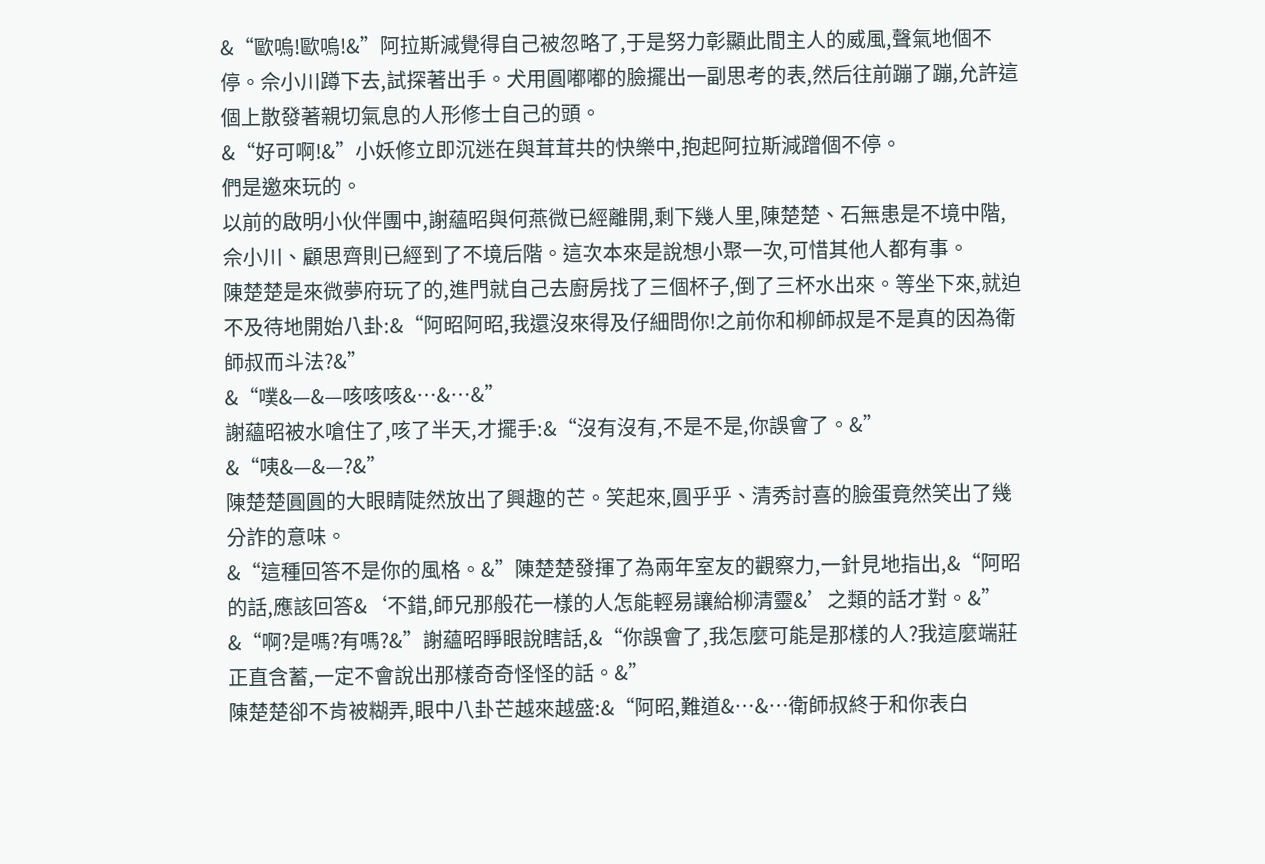&“歐嗚!歐嗚!&”阿拉斯減覺得自己被忽略了,于是努力彰顯此間主人的威風,聲氣地個不停。佘小川蹲下去,試探著出手。犬用圓嘟嘟的臉擺出一副思考的表,然后往前蹦了蹦,允許這個上散發著親切氣息的人形修士自己的頭。
&“好可啊!&”小妖修立即沉迷在與茸茸共的快樂中,抱起阿拉斯減蹭個不停。
們是邀來玩的。
以前的啟明小伙伴團中,謝蘊昭與何燕微已經離開,剩下幾人里,陳楚楚、石無患是不境中階,佘小川、顧思齊則已經到了不境后階。這次本來是說想小聚一次,可惜其他人都有事。
陳楚楚是來微夢府玩了的,進門就自己去廚房找了三個杯子,倒了三杯水出來。等坐下來,就迫不及待地開始八卦:&“阿昭阿昭,我還沒來得及仔細問你!之前你和柳師叔是不是真的因為衛師叔而斗法?&”
&“噗&—&—咳咳咳&…&…&”
謝蘊昭被水嗆住了,咳了半天,才擺手:&“沒有沒有,不是不是,你誤會了。&”
&“咦&—&—?&”
陳楚楚圓圓的大眼睛陡然放出了興趣的芒。笑起來,圓乎乎、清秀討喜的臉蛋竟然笑出了幾分詐的意味。
&“這種回答不是你的風格。&”陳楚楚發揮了為兩年室友的觀察力,一針見地指出,&“阿昭的話,應該回答&‘不錯,師兄那般花一樣的人怎能輕易讓給柳清靈&’之類的話才對。&”
&“啊?是嗎?有嗎?&”謝蘊昭睜眼說瞎話,&“你誤會了,我怎麼可能是那樣的人?我這麼端莊正直含蓄,一定不會說出那樣奇奇怪怪的話。&”
陳楚楚卻不肯被糊弄,眼中八卦芒越來越盛:&“阿昭,難道&…&…衛師叔終于和你表白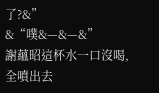了?&”
&“噗&—&—&”
謝蘊昭這杯水一口沒喝,全噴出去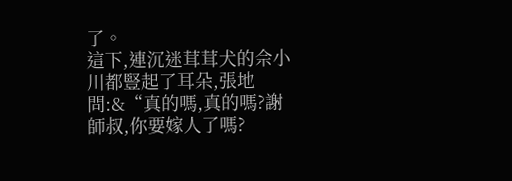了。
這下,連沉迷茸茸犬的佘小川都豎起了耳朵,張地問:&“真的嗎,真的嗎?謝師叔,你要嫁人了嗎?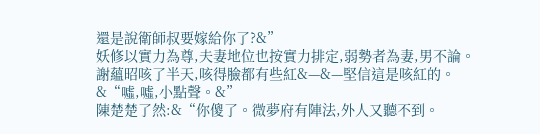還是說衛師叔要嫁給你了?&”
妖修以實力為尊,夫妻地位也按實力排定,弱勢者為妻,男不論。
謝蘊昭咳了半天,咳得臉都有些紅&—&—堅信這是咳紅的。
&“噓,噓,小點聲。&”
陳楚楚了然:&“你傻了。微夢府有陣法,外人又聽不到。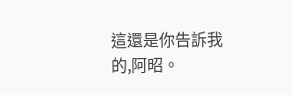這還是你告訴我的,阿昭。